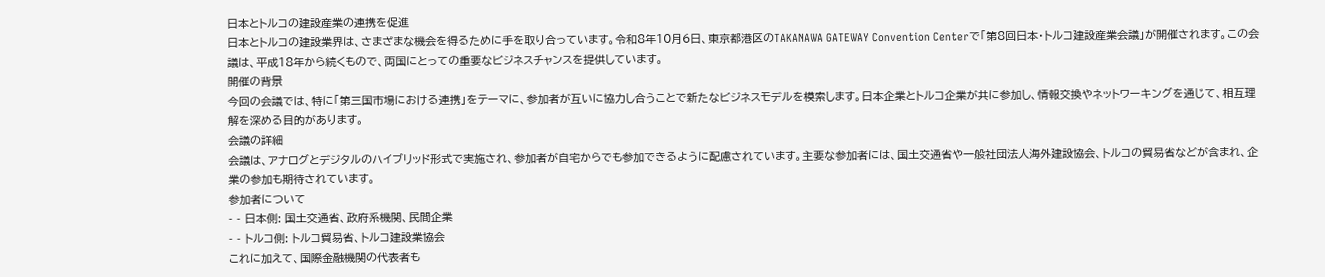日本とトルコの建設産業の連携を促進
日本とトルコの建設業界は、さまざまな機会を得るために手を取り合っています。令和8年10月6日、東京都港区のTAKANAWA GATEWAY Convention Centerで「第8回日本・トルコ建設産業会議」が開催されます。この会議は、平成18年から続くもので、両国にとっての重要なビジネスチャンスを提供しています。
開催の背景
今回の会議では、特に「第三国市場における連携」をテーマに、参加者が互いに協力し合うことで新たなビジネスモデルを模索します。日本企業とトルコ企業が共に参加し、情報交換やネットワーキングを通じて、相互理解を深める目的があります。
会議の詳細
会議は、アナログとデジタルのハイブリッド形式で実施され、参加者が自宅からでも参加できるように配慮されています。主要な参加者には、国土交通省や一般社団法人海外建設協会、トルコの貿易省などが含まれ、企業の参加も期待されています。
参加者について
- - 日本側: 国土交通省、政府系機関、民間企業
- - トルコ側: トルコ貿易省、トルコ建設業協会
これに加えて、国際金融機関の代表者も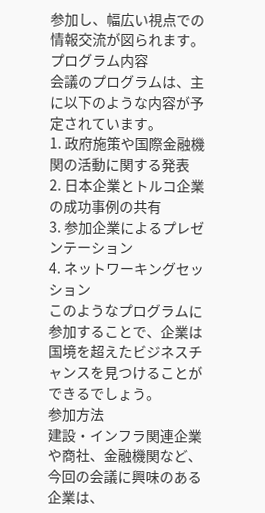参加し、幅広い視点での情報交流が図られます。
プログラム内容
会議のプログラムは、主に以下のような内容が予定されています。
1. 政府施策や国際金融機関の活動に関する発表
2. 日本企業とトルコ企業の成功事例の共有
3. 参加企業によるプレゼンテーション
4. ネットワーキングセッション
このようなプログラムに参加することで、企業は国境を超えたビジネスチャンスを見つけることができるでしょう。
参加方法
建設・インフラ関連企業や商社、金融機関など、今回の会議に興味のある企業は、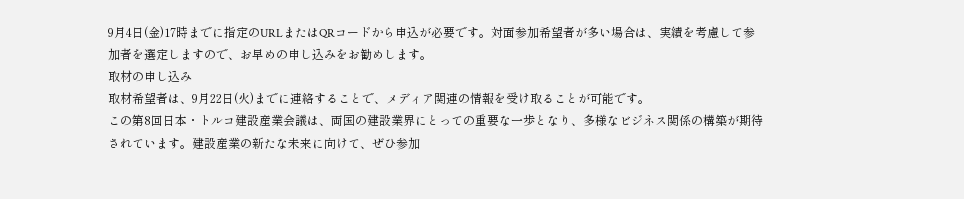9月4日(金)17時までに指定のURLまたはQRコードから申込が必要です。対面参加希望者が多い場合は、実績を考慮して参加者を選定しますので、お早めの申し込みをお勧めします。
取材の申し込み
取材希望者は、9月22日(火)までに連絡することで、メディア関連の情報を受け取ることが可能です。
この第8回日本・トルコ建設産業会議は、両国の建設業界にとっての重要な一歩となり、多様なビジネス関係の構築が期待されています。建設産業の新たな未来に向けて、ぜひ参加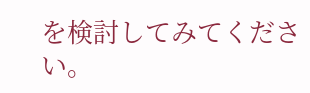を検討してみてください。